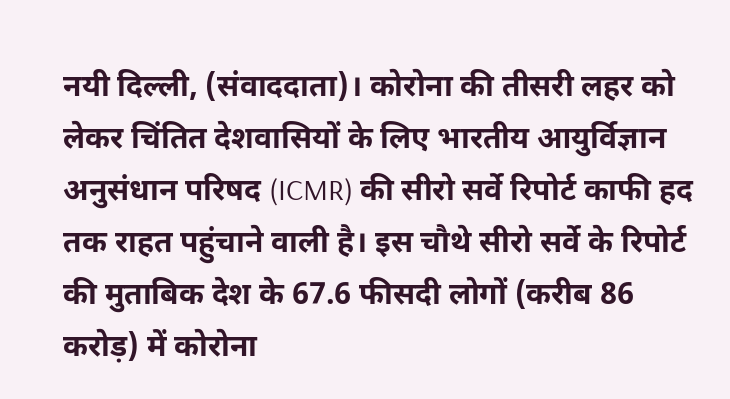नयी दिल्ली, (संवाददाता)। कोरोना की तीसरी लहर को लेकर चिंतित देशवासियों के लिए भारतीय आयुर्विज्ञान अनुसंधान परिषद (ICMR) की सीरो सर्वे रिपोर्ट काफी हद तक राहत पहुंचाने वाली है। इस चौथे सीरो सर्वे के रिपोर्ट की मुताबिक देश के 67.6 फीसदी लोगों (करीब 86 करोड़) में कोरोना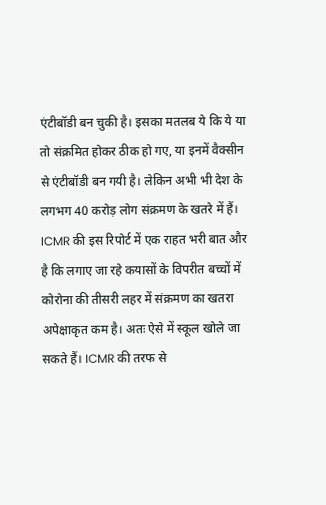एंटीबॉडी बन चुकी है। इसका मतलब ये कि ये या तो संक्रमित होकर ठीक हो गए, या इनमें वैक्सीन से एंटीबॉडी बन गयी है। लेकिन अभी भी देश के लगभग 40 करोड़ लोग संक्रमण के खतरे में हैं।
ICMR की इस रिपोर्ट में एक राहत भरी बात और है कि लगाए जा रहे कयासों के विपरीत बच्चों में कोरोना की तीसरी लहर में संक्रमण का खतरा अपेक्षाकृत कम है। अतः ऐसे में स्कूल खोले जा सकते हैं। ICMR की तरफ से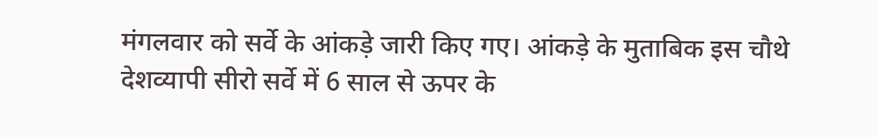मंगलवार को सर्वे के आंकड़े जारी किए गए। आंकड़े के मुताबिक इस चौथे देशव्यापी सीरो सर्वे में 6 साल से ऊपर के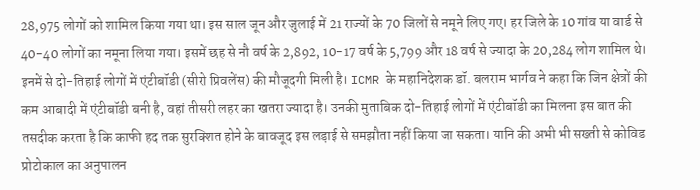28,975 लोगों को शामिल किया गया था। इस साल जून और जुलाई में 21 राज्यों के 70 जिलों से नमूने लिए गए। हर जिले के 10 गांव या वार्ड से 40-40 लोगों का नमूना लिया गया। इसमें छह से नौ वर्ष के 2,892, 10-17 वर्ष के 5,799 और 18 वर्ष से ज्यादा के 20,284 लोग शामिल थे। इनमें से दो-तिहाई लोगों में एंटीबॉडी (सीरो प्रिवलेंस) की मौजूदगी मिली है। ICMR के महानिदेशक डॉ. बलराम भार्गव ने कहा कि जिन क्षेत्रों की कम आबादी में एंटीबॉडी बनी है, वहां तीसरी लहर का खतरा ज्यादा है। उनकी मुताबिक दो-तिहाई लोगों में एंटीबॉडी का मिलना इस बात की तसदीक करता है कि काफी हद तक सुरक्शित होने के बावजूद इस लड़ाई से समझौता नहीं किया जा सकता। यानि की अभी भी सख्ती से कोविड प्रोटोकाल का अनुपालन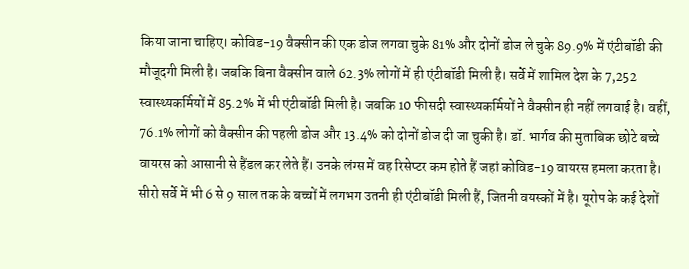किया जाना चाहिए। कोविड-19 वैक्सीन की एक डोज लगवा चुके 81% और दोनों डोज ले चुके 89.9% में एंटीबॉडी की मौजूदगी मिली है। जबकि बिना वैक्सीन वाले 62.3% लोगों में ही एंटीबॉडी मिली है। सर्वे में शामिल देश के 7,252 स्वास्थ्यकर्मियों में 85.2% में भी एंटीबॉडी मिली है। जबकि 10 फीसदी स्वास्थ्यकर्मियों ने वैक्सीन ही नहीं लगवाई है। वहीं, 76.1% लोगों को वैक्सीन की पहली डोज और 13.4% को दोनों डोज दी जा चुकी है। डॉ. भार्गव की मुताबिक छोटे बच्चे वायरस को आसानी से हैंडल कर लेते हैं। उनके लंग्स में वह रिसेप्टर कम होते हैं जहां कोविड-19 वायरस हमला करता है। सीरो सर्वे में भी 6 से 9 साल तक के बच्चों में लगभग उतनी ही एंटीबॉडी मिली हैं, जितनी वयस्कों में है। यूरोप के कई देशों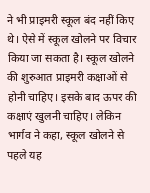ने भी प्राइमरी स्कूल बंद नहीं किए थे। ऐसे में स्कूल खोलने पर विचार किया जा सकता है। स्कूल खोलने की शुरुआत प्राइमरी कक्षाओं से होनी चाहिए। इसके बाद ऊपर की कक्षाएं खुलनी चाहिए। लेकिन भार्गव ने कहा, स्कूल खोलने से पहले यह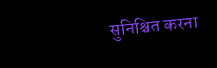सुनिश्चित करना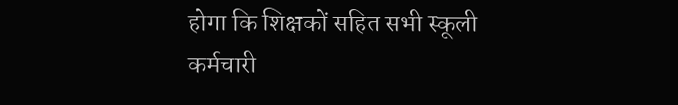होगा कि शिक्षकों सहित सभी स्कूली कर्मचारी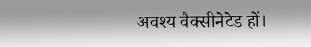अवश्य वैक्सीनेटेड हों।